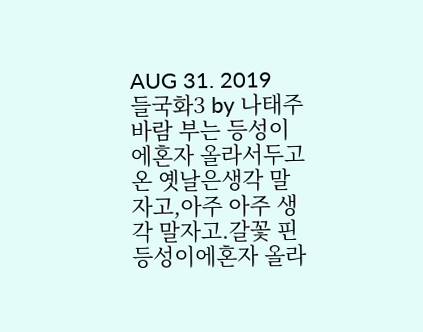AUG 31. 2019
들국화3 by 나태주바람 부는 등성이에혼자 올라서두고 온 옛날은생각 말자고,아주 아주 생각 말자고.갈꽃 핀 등성이에혼자 올라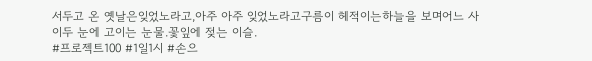서두고 온 옛날은잊었노라고,아주 아주 잊었노라고구름이 헤적이는하늘을 보며어느 사이두 눈에 고이는 눈물.꽃잎에 젖는 이슬.
#프로젝트100 #1일1시 #손으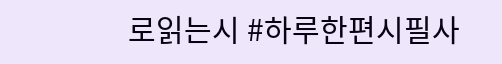로읽는시 #하루한편시필사